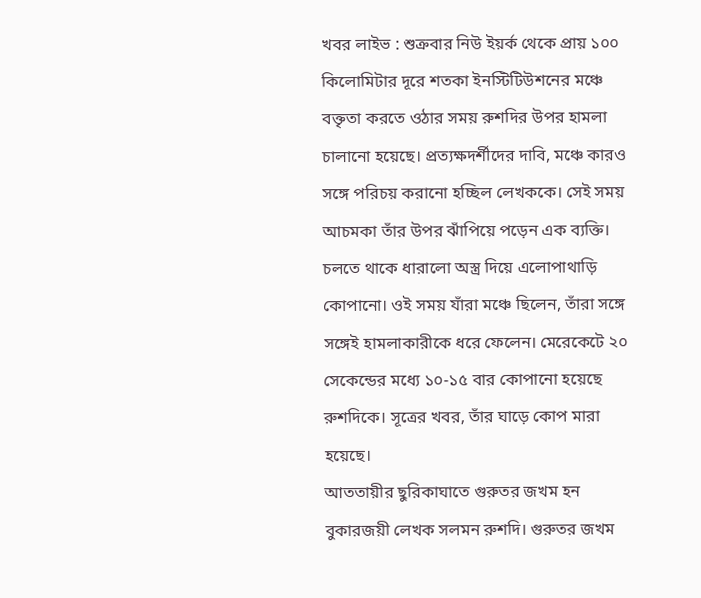খবর লাইভ : শুক্রবার নিউ ইয়র্ক থেকে প্রায় ১০০ কিলোমিটার দূরে শতকা ইনস্টিটিউশনের মঞ্চে বক্তৃতা করতে ওঠার সময় রুশদির উপর হামলা চালানো হয়েছে। প্রত্যক্ষদর্শীদের দাবি, মঞ্চে কারও সঙ্গে পরিচয় করানো হচ্ছিল লেখককে। সেই সময় আচমকা তাঁর উপর ঝাঁপিয়ে পড়েন এক ব্যক্তি। চলতে থাকে ধারালো অস্ত্র দিয়ে এলোপাথাড়ি কোপানো। ওই সময় যাঁরা মঞ্চে ছিলেন, তাঁরা সঙ্গে সঙ্গেই হামলাকারীকে ধরে ফেলেন। মেরেকেটে ২০ সেকেন্ডের মধ্যে ১০-১৫ বার কোপানো হয়েছে রুশদিকে। সূত্রের খবর, তাঁর ঘাড়ে কোপ মারা হয়েছে।
আততায়ীর ছুরিকাঘাতে গুরুতর জখম হন বুকারজয়ী লেখক সলমন রুশদি। গুরুতর জখম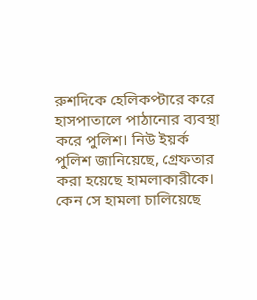রুশদিকে হেলিকপ্টারে করে হাসপাতালে পাঠানোর ব্যবস্থা করে পুলিশ। নিউ ইয়র্ক পুলিশ জানিয়েছে, গ্রেফতার করা হয়েছে হামলাকারীকে। কেন সে হামলা চালিয়েছে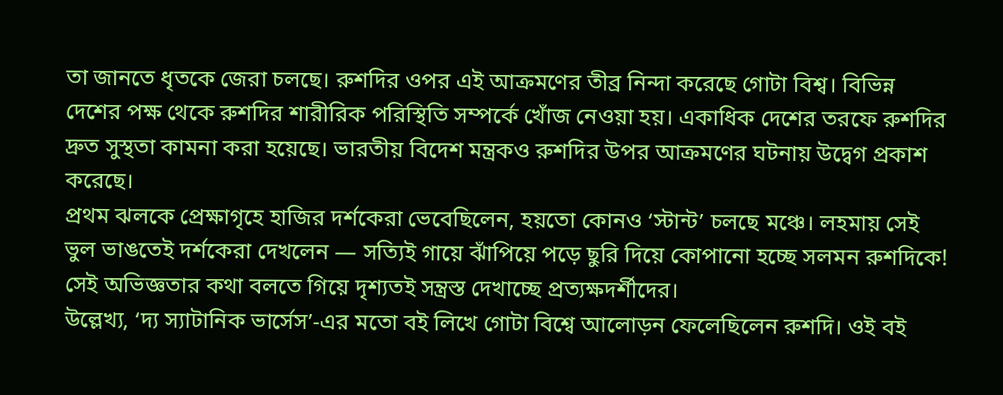তা জানতে ধৃতকে জেরা চলছে। রুশদির ওপর এই আক্রমণের তীব্র নিন্দা করেছে গোটা বিশ্ব। বিভিন্ন দেশের পক্ষ থেকে রুশদির শারীরিক পরিস্থিতি সম্পর্কে খোঁজ নেওয়া হয়। একাধিক দেশের তরফে রুশদির দ্রুত সুস্থতা কামনা করা হয়েছে। ভারতীয় বিদেশ মন্ত্রকও রুশদির উপর আক্রমণের ঘটনায় উদ্বেগ প্রকাশ করেছে।
প্রথম ঝলকে প্রেক্ষাগৃহে হাজির দর্শকেরা ভেবেছিলেন, হয়তো কোনও ‘স্টান্ট’ চলছে মঞ্চে। লহমায় সেই ভুল ভাঙতেই দর্শকেরা দেখলেন — সত্যিই গায়ে ঝাঁপিয়ে পড়ে ছুরি দিয়ে কোপানো হচ্ছে সলমন রুশদিকে! সেই অভিজ্ঞতার কথা বলতে গিয়ে দৃশ্যতই সন্ত্রস্ত দেখাচ্ছে প্রত্যক্ষদর্শীদের।
উল্লেখ্য, ‘দ্য স্যাটানিক ভার্সেস’-এর মতো বই লিখে গোটা বিশ্বে আলোড়ন ফেলেছিলেন রুশদি। ওই বই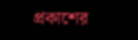প্রকাশের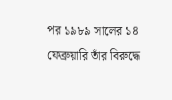পর ১৯৮৯ সালের ১৪ ফেব্রুয়ারি তাঁর বিরুদ্ধে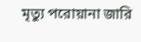মৃত্যু পরোয়ানা জারি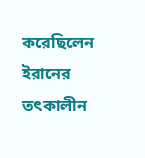করেছিলেন ইরানের তৎকালীন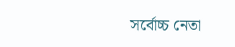সর্বোচ্চ নেতা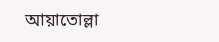আয়াতোল্লা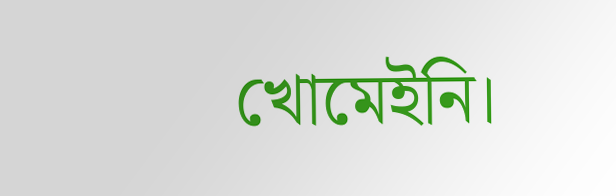খোমেইনি।